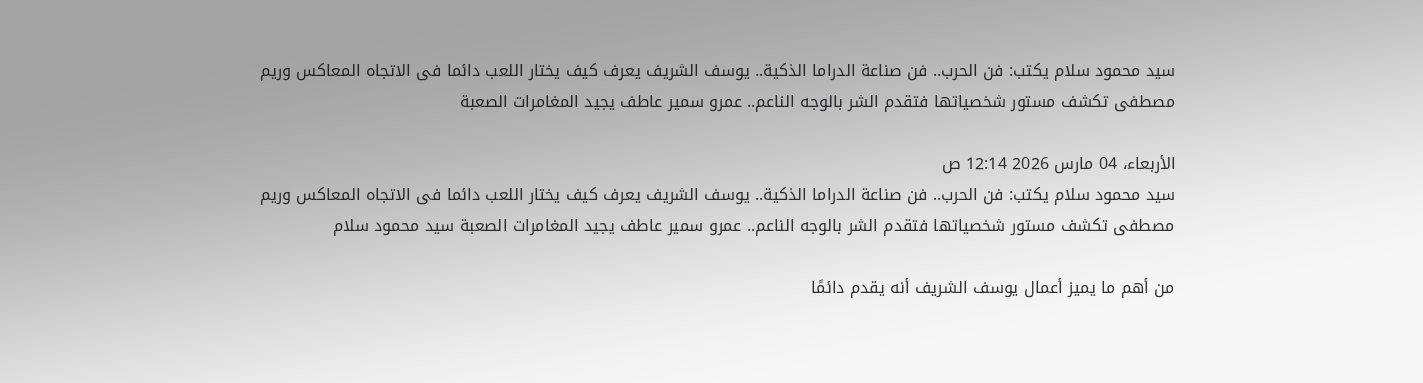سيد محمود سلام يكتب: فن الحرب.. فن صناعة الدراما الذكية.. يوسف الشريف يعرف كيف يختار اللعب دائما فى الاتجاه المعاكس وريم مصطفى تكشف مستور شخصياتها فتقدم الشر بالوجه الناعم.. عمرو سمير عاطف يجيد المغامرات الصعبة

الأربعاء، 04 مارس 2026 12:14 ص
سيد محمود سلام يكتب: فن الحرب.. فن صناعة الدراما الذكية.. يوسف الشريف يعرف كيف يختار اللعب دائما فى الاتجاه المعاكس وريم مصطفى تكشف مستور شخصياتها فتقدم الشر بالوجه الناعم.. عمرو سمير عاطف يجيد المغامرات الصعبة سيد محمود سلام

من أهم ما يميز أعمال يوسف الشريف أنه يقدم دائمًا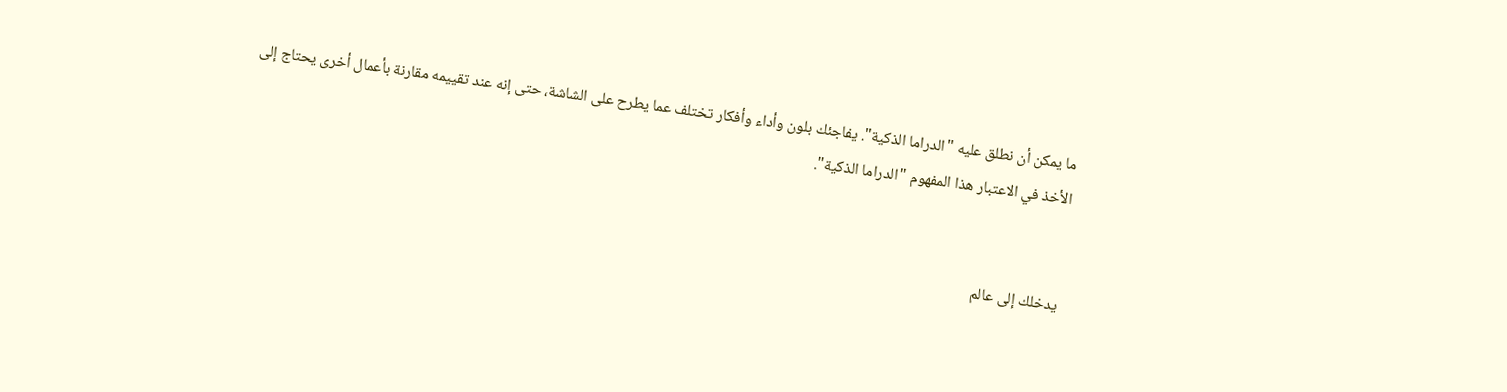ما يمكن أن نطلق عليه "الدراما الذكية". يفاجئك بلون وأداء وأفكار تختلف عما يطرح على الشاشة، حتى إنه عند تقييمه مقارنة بأعمال أخرى يحتاج إلى الأخذ في الاعتبار هذا المفهوم "الدراما الذكية".


يدخلك إلى عالم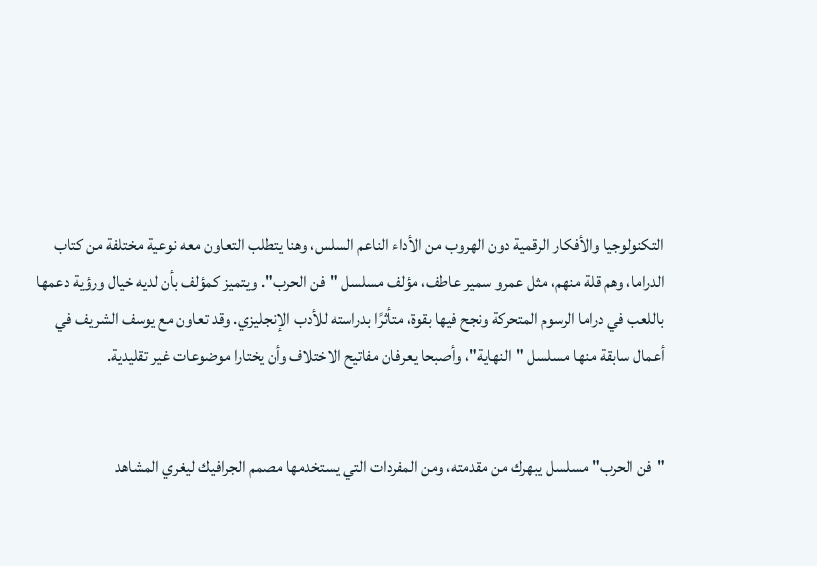التكنولوجيا والأفكار الرقمية دون الهروب من الأداء الناعم السلس، وهنا يتطلب التعاون معه نوعية مختلفة من كتاب الدراما، وهم قلة منهم، مثل عمرو سمير عاطف، مؤلف مسلسل "فن الحرب". ويتميز كمؤلف بأن لديه خيال ورؤية دعمها باللعب في دراما الرسوم المتحركة ونجح فيها بقوة، متأثرًا بدراسته للأدب الإنجليزي. وقد تعاون مع يوسف الشريف في أعمال سابقة منها مسلسل "النهاية"، وأصبحا يعرفان مفاتيح الاختلاف وأن يختارا موضوعات غير تقليدية.


"فن الحرب" مسلسل يبهرك من مقدمته، ومن المفردات التي يستخدمها مصمم الجرافيك ليغري المشاهد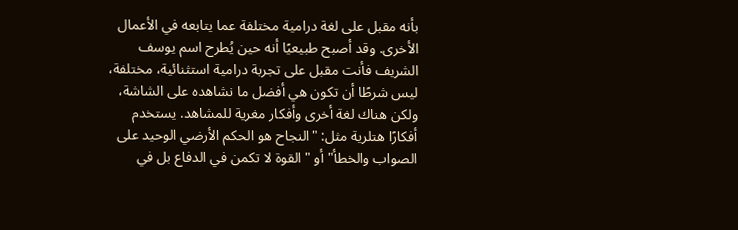بأنه مقبل على لغة درامية مختلفة عما يتابعه في الأعمال الأخرى. وقد أصبح طبيعيًا أنه حين يُطرح اسم يوسف الشريف فأنت مقبل على تجربة درامية استثنائية، مختلفة، ليس شرطًا أن تكون هي أفضل ما نشاهده على الشاشة، ولكن هناك لغة أخرى وأفكار مغرية للمشاهد. يستخدم أفكارًا هتلرية مثل: "النجاح هو الحكم الأرضي الوحيد على الصواب والخطأ" أو "القوة لا تكمن في الدفاع بل في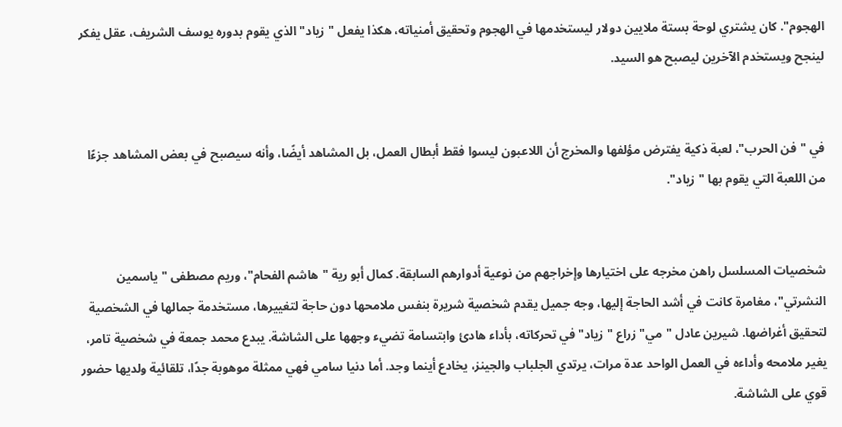الهجوم". كان يشتري لوحة بستة ملايين دولار ليستخدمها في الهجوم وتحقيق أمنياته، هكذا يفعل "زياد" الذي يقوم بدوره يوسف الشريف، عقل يفكر لينجح ويستخدم الآخرين ليصبح هو السيد.


في "فن الحرب"، لعبة ذكية يفترض مؤلفها والمخرج أن اللاعبون ليسوا فقط أبطال العمل، بل المشاهد أيضًا، وأنه سيصبح في بعض المشاهد جزءًا من اللعبة التي يقوم بها "زياد".


شخصيات المسلسل راهن مخرجه على اختيارها وإخراجهم من نوعية أدوارهم السابقة. كمال أبو رية "هاشم الفحام"، وريم مصطفى "ياسمين النشرتي"، مغامرة كانت في أشد الحاجة إليها، وجه جميل يقدم شخصية شريرة بنفس ملامحها دون حاجة لتغييرها، مستخدمة جمالها في الشخصية لتحقيق أغراضها. شيرين عادل "مي" زراع "زياد" في تحركاته، بأداء هادئ وابتسامة تضيء وجهها على الشاشة. يبدع محمد جمعة في شخصية تامر، يغير ملامحه وأداءه في العمل الواحد عدة مرات، يرتدي الجلباب والجينز، يخادع أينما وجد. أما دنيا سامي فهي ممثلة موهوبة جدًا، تلقائية ولديها حضور قوي على الشاشة.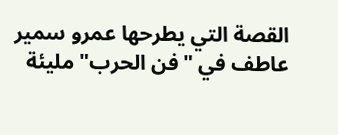القصة التي يطرحها عمرو سمير عاطف في "فن الحرب" مليئة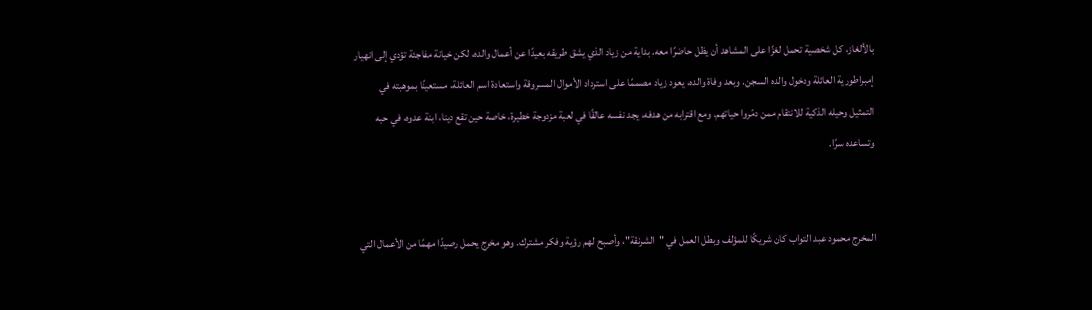بالألغاز، كل شخصية تحمل لغزًا على المشاهد أن يظل حاضرًا معه. بداية من زياد الذي يشق طريقه بعيدًا عن أعمال والده، لكن خيانة مفاجئة تؤدي إلى انهيار إمبراطورية العائلة ودخول والده السجن. وبعد وفاة والده، يعود زياد مصممًا على استرداد الأموال المسروقة واستعادة اسم العائلة، مستعينًا بموهبته في التمثيل وحيله الذكية للانتقام ممن دمّروا حياتهم. ومع اقترابه من هدفه، يجد نفسه عالقًا في لعبة مزدوجة خطيرة، خاصة حين تقع دينا، ابنة عدوه، في حبه وتساعده سرًا.


المخرج محمود عبد التواب كان شريكًا للمؤلف وبطل العمل في "الشرنقة"، وأصبح لهم رؤية وفكر مشترك. وهو مخرج يحمل رصيدًا مهمًا من الأعمال التي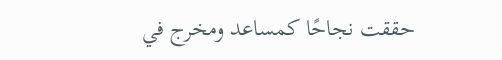حققت نجاحًا كمساعد ومخرج في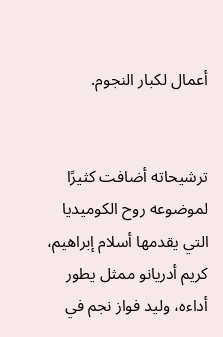أعمال لكبار النجوم.


ترشيحاته أضافت كثيرًا لموضوعه روح الكوميديا التي يقدمها أسلام إبراهيم، كريم أدريانو ممثل يطور أداءه، وليد فواز نجم في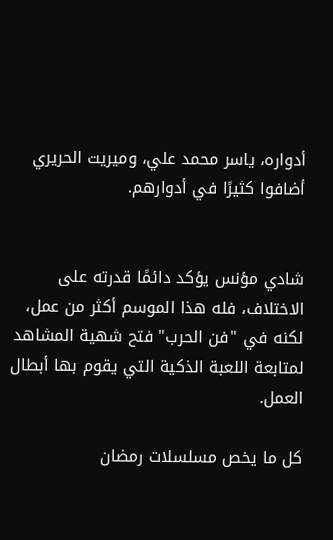أدواره، ياسر محمد علي، وميريت الحريري أضافوا كثيرًا في أدوارهم.


شادي مؤنس يؤكد دائمًا قدرته على الاختلاف، فله هذا الموسم أكثر من عمل، لكنه في "فن الحرب" فتح شهية المشاهد لمتابعة اللعبة الذكية التي يقوم بها أبطال العمل.

كل ما يخص مسلسلات رمضان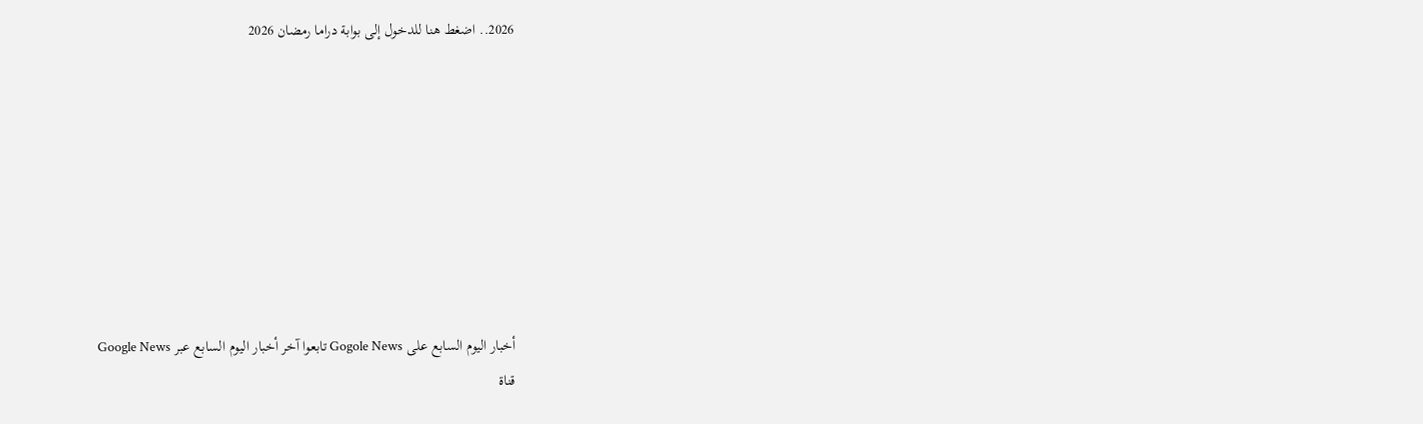2026.. اضغط هنا للدخول إلى بوابة دراما رمضان 2026








أخبار اليوم السابع على Gogole News تابعوا آخر أخبار اليوم السابع عبر Google News
قناة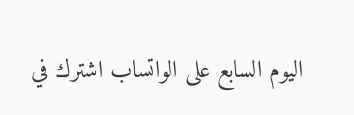اليوم السابع على الواتساب اشترك في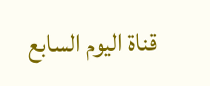قناة اليوم السابع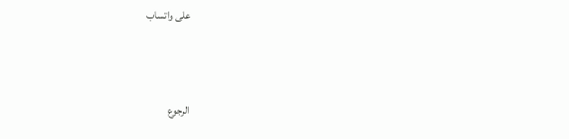على واتساب



الرجوع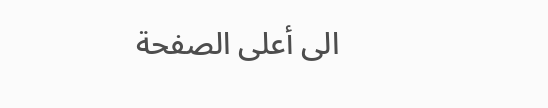الى أعلى الصفحة